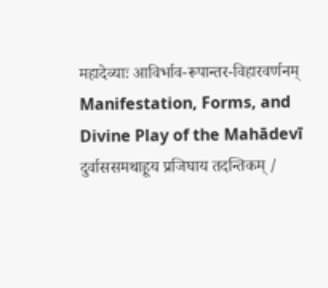महादेव्याः आविर्भाव-रूपान्तर-विहारवर्णनम्
Manifestation, Forms, and Divine Play of the Mahādevī
दुर्वाससमथाहूय प्रजिघाय तदन्तिकम् /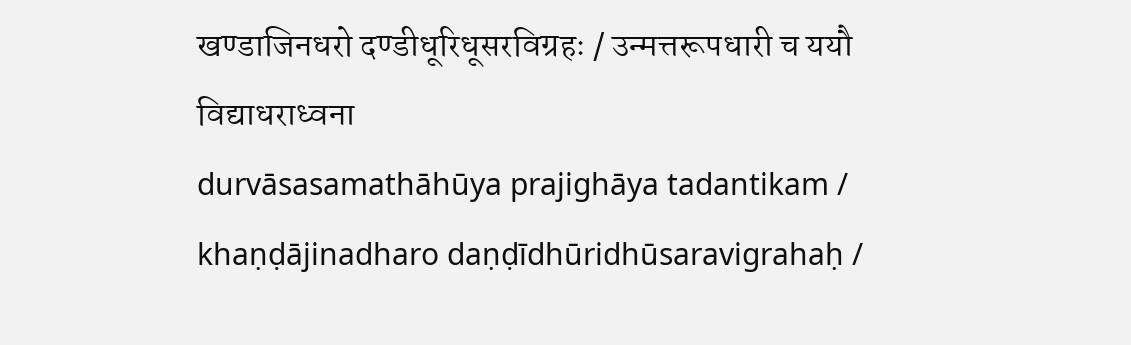खण्डाजिनधरो दण्डीधूरिधूसरविग्रहः / उन्मत्तरूपधारी च ययौ विद्याधराध्वना
durvāsasamathāhūya prajighāya tadantikam / khaṇḍājinadharo daṇḍīdhūridhūsaravigrahaḥ /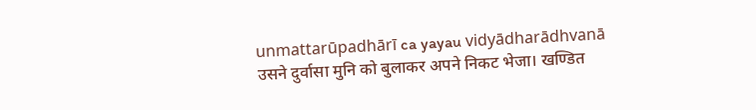unmattarūpadhārī ca yayau vidyādharādhvanā
उसने दुर्वासा मुनि को बुलाकर अपने निकट भेजा। खण्डित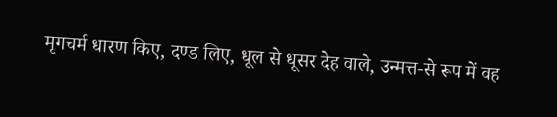मृगचर्म धारण किए, दण्ड लिए, धूल से धूसर देह वाले, उन्मत्त-से रूप में वह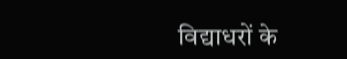विद्याधरों के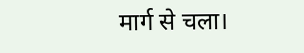मार्ग से चला।